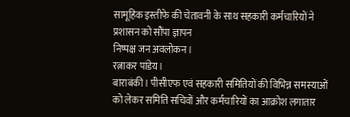सामूहिक इस्तीफे की चेतावनी के साथ सहकारी कर्मचारियों ने प्रशासन को सौंपा ज्ञापन
निष्पक्ष जन अवलोकन।
रत्नाकर पांडेय।
बाराबंकी। पीसीएफ एवं सहकारी समितियों की विभिन्न समस्याओं को लेकर समिति सचिवों और कर्मचारियों का आक्रोश लगातार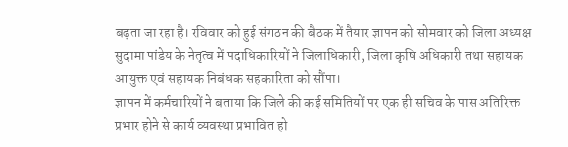बढ़ता जा रहा है। रविवार को हुई संगठन की बैठक में तैयार ज्ञापन को सोमवार को जिला अध्यक्ष सुदामा पांडेय के नेतृत्व में पदाधिकारियों ने जिलाधिकारी, जिला कृषि अधिकारी तथा सहायक आयुक्त एवं सहायक निबंधक सहकारिता को सौंपा।
ज्ञापन में कर्मचारियों ने बताया कि जिले की कई समितियों पर एक ही सचिव के पास अतिरिक्त प्रभार होने से कार्य व्यवस्था प्रभावित हो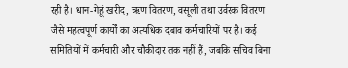रही है। धान-गेहूं खरीद, ऋण वितरण, वसूली तथा उर्वरक वितरण जैसे महत्वपूर्ण कार्यों का अत्यधिक दबाव कर्मचारियों पर है। कई समितियों में कर्मचारी और चौकीदार तक नहीं हैं, जबकि सचिव बिना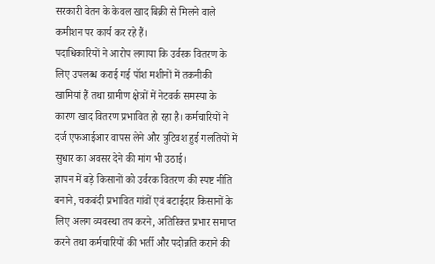सरकारी वेतन के केवल खाद बिक्री से मिलने वाले कमीशन पर कार्य कर रहे हैं।
पदाधिकारियों ने आरोप लगाया कि उर्वरक वितरण के लिए उपलब्ध कराई गई पॉश मशीनों में तकनीकी खामियां हैं तथा ग्रामीण क्षेत्रों में नेटवर्क समस्या के कारण खाद वितरण प्रभावित हो रहा है। कर्मचारियों ने दर्ज एफआईआर वापस लेने और त्रुटिवश हुई गलतियों में सुधार का अवसर देने की मांग भी उठाई।
ज्ञापन में बड़े किसानों को उर्वरक वितरण की स्पष्ट नीति बनाने, चकबंदी प्रभावित गांवों एवं बटाईदार किसानों के लिए अलग व्यवस्था तय करने, अतिरिक्त प्रभार समाप्त करने तथा कर्मचारियों की भर्ती और पदोन्नति कराने की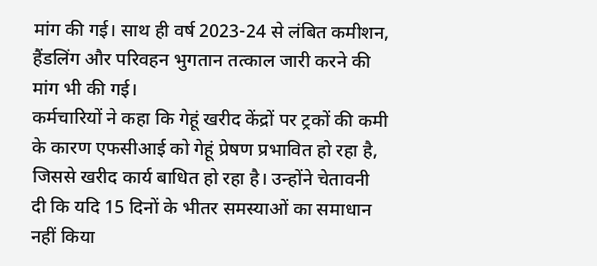मांग की गई। साथ ही वर्ष 2023-24 से लंबित कमीशन, हैंडलिंग और परिवहन भुगतान तत्काल जारी करने की मांग भी की गई।
कर्मचारियों ने कहा कि गेहूं खरीद केंद्रों पर ट्रकों की कमी के कारण एफसीआई को गेहूं प्रेषण प्रभावित हो रहा है, जिससे खरीद कार्य बाधित हो रहा है। उन्होंने चेतावनी दी कि यदि 15 दिनों के भीतर समस्याओं का समाधान नहीं किया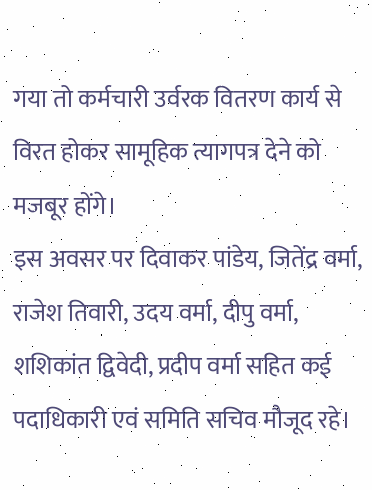गया तो कर्मचारी उर्वरक वितरण कार्य से विरत होकर सामूहिक त्यागपत्र देने को मजबूर होंगे।
इस अवसर पर दिवाकर पांडेय, जितेंद्र वर्मा, राजेश तिवारी, उदय वर्मा, दीपु वर्मा, शशिकांत द्विवेदी, प्रदीप वर्मा सहित कई पदाधिकारी एवं समिति सचिव मौजूद रहे।